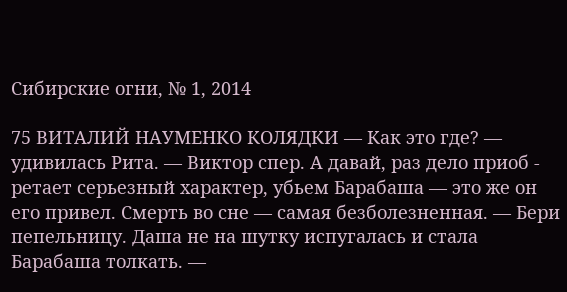Сибирские огни, № 1, 2014

75 ВИТАЛИЙ НАУМЕНКО КОЛЯДКИ — Как это где? — удивилась Рита. — Виктор спер. А давай, раз дело приоб - ретает серьезный характер, убьем Барабаша — это же он его привел. Смерть во сне — самая безболезненная. — Бери пепельницу. Даша не на шутку испугалась и стала Барабаша толкать. —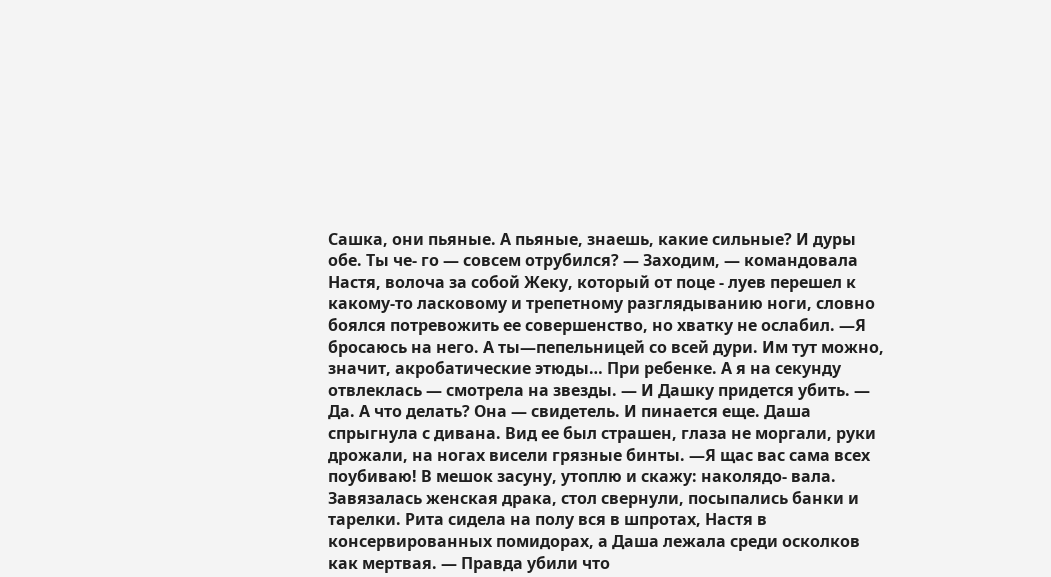Сашка, они пьяные. А пьяные, знаешь, какие сильные? И дуры обе. Ты че- го — совсем отрубился? — Заходим, — командовала Настя, волоча за собой Жеку, который от поце - луев перешел к какому-то ласковому и трепетному разглядыванию ноги, словно боялся потревожить ее совершенство, но хватку не ослабил. —Я бросаюсь на него. А ты—пепельницей со всей дури. Им тут можно, значит, акробатические этюды… При ребенке. А я на секунду отвлеклась — смотрела на звезды. — И Дашку придется убить. — Да. А что делать? Она — свидетель. И пинается еще. Даша спрыгнула с дивана. Вид ее был страшен, глаза не моргали, руки дрожали, на ногах висели грязные бинты. —Я щас вас сама всех поубиваю! В мешок засуну, утоплю и скажу: наколядо- вала. Завязалась женская драка, стол свернули, посыпались банки и тарелки. Рита сидела на полу вся в шпротах, Настя в консервированных помидорах, а Даша лежала среди осколков как мертвая. — Правда убили что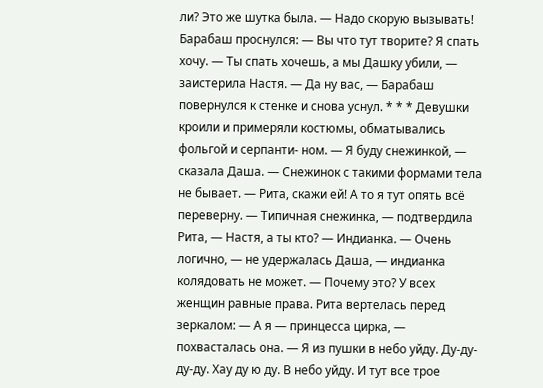ли? Это же шутка была. — Надо скорую вызывать! Барабаш проснулся: — Вы что тут творите? Я спать хочу. — Ты спать хочешь, а мы Дашку убили, — заистерила Настя. — Да ну вас, — Барабаш повернулся к стенке и снова уснул. * * * Девушки кроили и примеряли костюмы, обматывались фольгой и серпанти- ном. — Я буду снежинкой, — сказала Даша. — Снежинок с такими формами тела не бывает. — Рита, скажи ей! А то я тут опять всё переверну. — Типичная снежинка, — подтвердила Рита, — Настя, а ты кто? — Индианка. — Очень логично, — не удержалась Даша, — индианка колядовать не может. — Почему это? У всех женщин равные права. Рита вертелась перед зеркалом: — А я — принцесса цирка, — похвасталась она. — Я из пушки в небо уйду. Ду-ду-ду-ду. Хау ду ю ду. В небо уйду. И тут все трое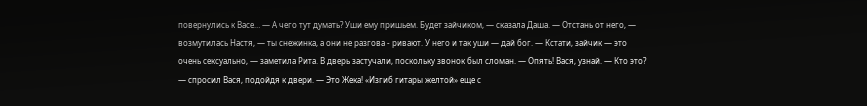повернулись к Васе… — А чего тут думать? Уши ему пришьем. Будет зайчиком, — сказала Даша. — Отстань от него, — возмутилась Настя, — ты снежинка, а они не разгова - ривают. У него и так уши — дай бог. — Кстати, зайчик — это очень сексуально, — заметила Рита. В дверь застучали, поскольку звонок был сломан. — Опять! Вася, узнай. — Кто это? — спросил Вася, подойдя к двери. — Это Жека! «Изгиб гитары желтой» еще с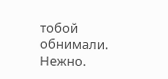тобой обнимали. Нежно.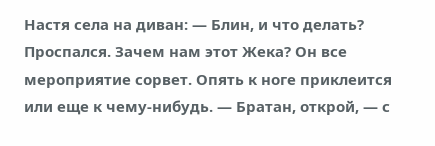Настя села на диван: — Блин, и что делать? Проспался. Зачем нам этот Жека? Он все мероприятие сорвет. Опять к ноге приклеится или еще к чему-нибудь. — Братан, открой, — с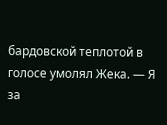бардовской теплотой в голосе умолял Жека. — Я за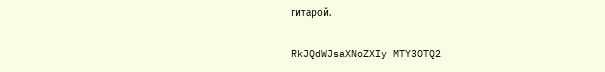гитарой.

RkJQdWJsaXNoZXIy MTY3OTQ2